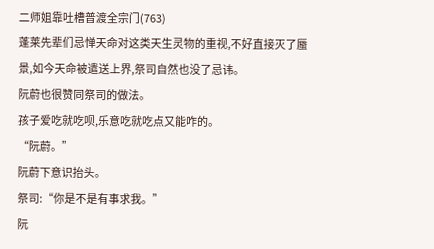二师姐靠吐槽普渡全宗门(763)
蓬莱先辈们忌惮天命对这类天生灵物的重视,不好直接灭了蜃景,如今天命被遣送上界,祭司自然也没了忌讳。
阮蔚也很赞同祭司的做法。
孩子爱吃就吃呗,乐意吃就吃点又能咋的。
“阮蔚。”
阮蔚下意识抬头。
祭司:“你是不是有事求我。”
阮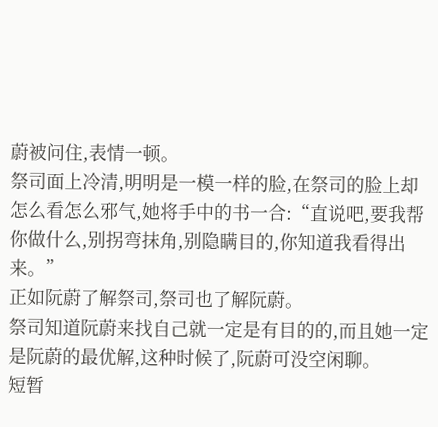蔚被问住,表情一顿。
祭司面上冷清,明明是一模一样的脸,在祭司的脸上却怎么看怎么邪气,她将手中的书一合:“直说吧,要我帮你做什么,别拐弯抹角,别隐瞒目的,你知道我看得出来。”
正如阮蔚了解祭司,祭司也了解阮蔚。
祭司知道阮蔚来找自己就一定是有目的的,而且她一定是阮蔚的最优解,这种时候了,阮蔚可没空闲聊。
短暂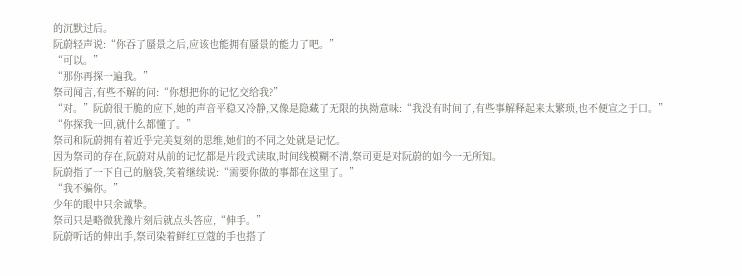的沉默过后。
阮蔚轻声说:“你吞了蜃景之后,应该也能拥有蜃景的能力了吧。”
“可以。”
“那你再探一遍我。”
祭司闻言,有些不解的问:“你想把你的记忆交给我?”
“对。”阮蔚很干脆的应下,她的声音平稳又冷静,又像是隐藏了无限的执拗意味:“我没有时间了,有些事解释起来太繁琐,也不便宣之于口。”
“你探我一回,就什么都懂了。”
祭司和阮蔚拥有着近乎完美复刻的思维,她们的不同之处就是记忆。
因为祭司的存在,阮蔚对从前的记忆都是片段式读取,时间线模糊不清,祭司更是对阮蔚的如今一无所知。
阮蔚指了一下自己的脑袋,笑着继续说:“需要你做的事都在这里了。”
“我不骗你。”
少年的眼中只余诚挚。
祭司只是略微犹豫片刻后就点头答应,“伸手。”
阮蔚听话的伸出手,祭司染着鲜红豆蔻的手也搭了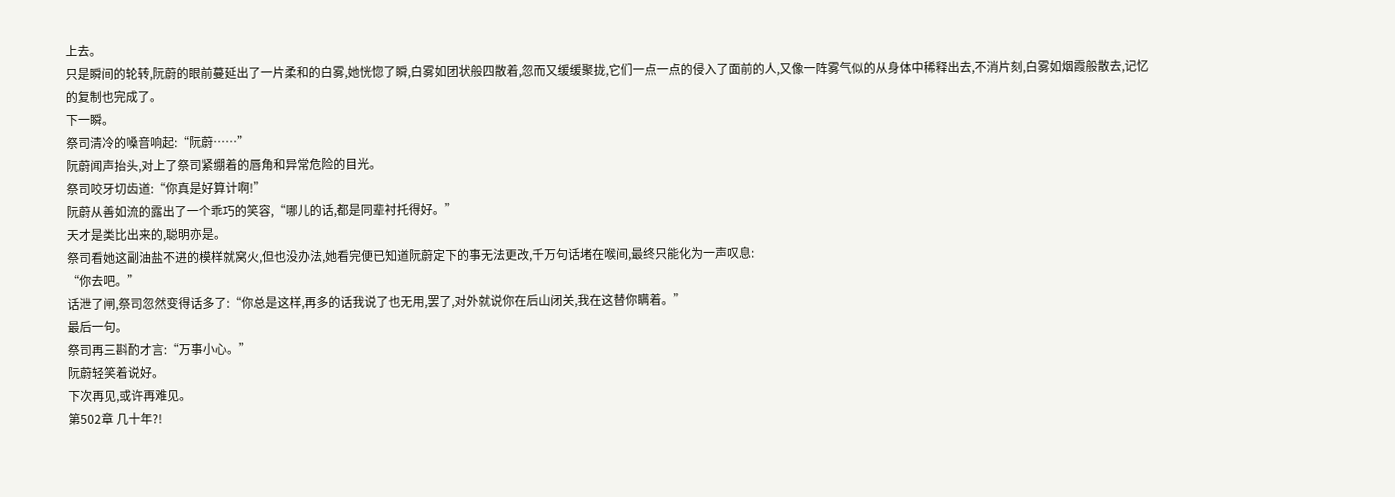上去。
只是瞬间的轮转,阮蔚的眼前蔓延出了一片柔和的白雾,她恍惚了瞬,白雾如团状般四散着,忽而又缓缓聚拢,它们一点一点的侵入了面前的人,又像一阵雾气似的从身体中稀释出去,不消片刻,白雾如烟霞般散去,记忆的复制也完成了。
下一瞬。
祭司清冷的嗓音响起:“阮蔚……”
阮蔚闻声抬头,对上了祭司紧绷着的唇角和异常危险的目光。
祭司咬牙切齿道:“你真是好算计啊!”
阮蔚从善如流的露出了一个乖巧的笑容,“哪儿的话,都是同辈衬托得好。”
天才是类比出来的,聪明亦是。
祭司看她这副油盐不进的模样就窝火,但也没办法,她看完便已知道阮蔚定下的事无法更改,千万句话堵在喉间,最终只能化为一声叹息:
“你去吧。”
话泄了闸,祭司忽然变得话多了:“你总是这样,再多的话我说了也无用,罢了,对外就说你在后山闭关,我在这替你瞒着。”
最后一句。
祭司再三斟酌才言:“万事小心。”
阮蔚轻笑着说好。
下次再见,或许再难见。
第502章 几十年?!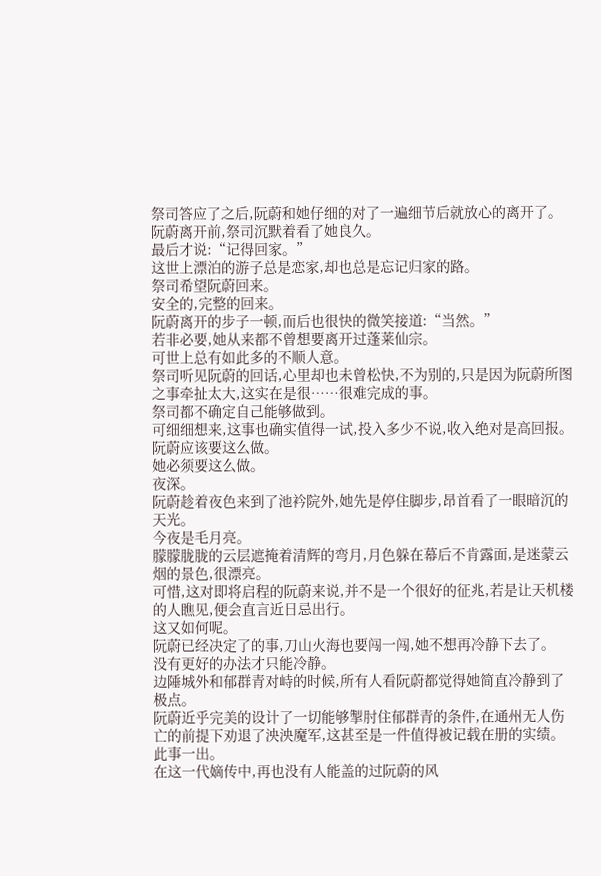祭司答应了之后,阮蔚和她仔细的对了一遍细节后就放心的离开了。
阮蔚离开前,祭司沉默着看了她良久。
最后才说:“记得回家。”
这世上漂泊的游子总是恋家,却也总是忘记归家的路。
祭司希望阮蔚回来。
安全的,完整的回来。
阮蔚离开的步子一顿,而后也很快的微笑接道:“当然。”
若非必要,她从来都不曾想要离开过蓬莱仙宗。
可世上总有如此多的不顺人意。
祭司听见阮蔚的回话,心里却也未曾松快,不为别的,只是因为阮蔚所图之事牵扯太大,这实在是很……很难完成的事。
祭司都不确定自己能够做到。
可细细想来,这事也确实值得一试,投入多少不说,收入绝对是高回报。
阮蔚应该要这么做。
她必须要这么做。
夜深。
阮蔚趁着夜色来到了池衿院外,她先是停住脚步,昂首看了一眼暗沉的天光。
今夜是毛月亮。
朦朦胧胧的云层遮掩着清辉的弯月,月色躲在幕后不肯露面,是迷蒙云烟的景色,很漂亮。
可惜,这对即将启程的阮蔚来说,并不是一个很好的征兆,若是让天机楼的人瞧见,便会直言近日忌出行。
这又如何呢。
阮蔚已经决定了的事,刀山火海也要闯一闯,她不想再冷静下去了。
没有更好的办法才只能冷静。
边陲城外和郁群青对峙的时候,所有人看阮蔚都觉得她简直冷静到了极点。
阮蔚近乎完美的设计了一切能够掣肘住郁群青的条件,在通州无人伤亡的前提下劝退了泱泱魔军,这甚至是一件值得被记载在册的实绩。
此事一出。
在这一代嫡传中,再也没有人能盖的过阮蔚的风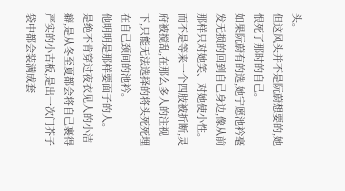头。
但这风头并不是阮蔚想要的,她恨死了那时的自己。
如果阮蔚有的选,她宁愿池衿毫发无损的回到自己身边,像从前那样只对她笑、对她使小性。
而不是等来一个四肢被折断,灵府被搅乱,在那么多人的注视下,只能无法选择的将头死死埋在自己颈间的池衿。
他明明是那样要面子的人。
是绝不肯穿过夜衣见人的小洁癖,是从冬至夏都会将自己裹得严实的小古板,是出一次门芥子袋中都会装满成套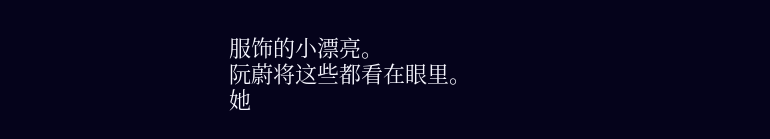服饰的小漂亮。
阮蔚将这些都看在眼里。
她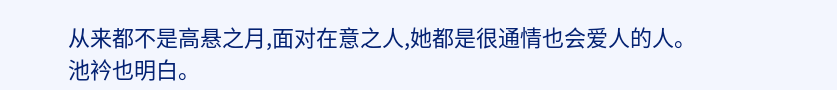从来都不是高悬之月,面对在意之人,她都是很通情也会爱人的人。
池衿也明白。